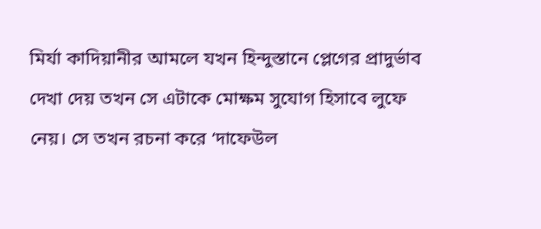মির্যা কাদিয়ানীর আমলে যখন হিন্দুস্তানে প্লেগের প্রাদুর্ভাব দেখা দেয় তখন সে এটাকে মোক্ষম সুযোগ হিসাবে লুফে নেয়। সে তখন রচনা করে ‘দাফেউল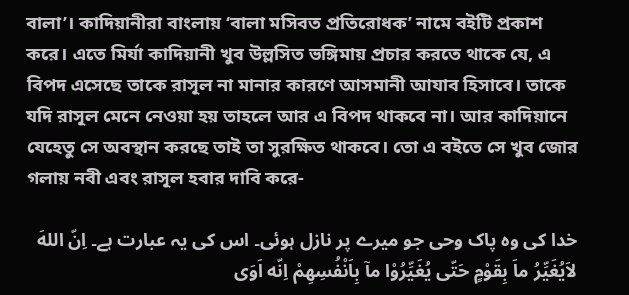বালা’। কাদিয়ানীরা বাংলায় ‘বালা মসিবত প্রতিরোধক’ নামে বইটি প্রকাশ করে। এতে মির্যা কাদিয়ানী খুব উল্লসিত ভঙ্গিমায় প্রচার করতে থাকে যে, এ বিপদ এসেছে তাকে রাসূল না মানার কারণে আসমানী আযাব হিসাবে। তাকে যদি রাসূল মেনে নেওয়া হয় তাহলে আর এ বিপদ থাকবে না। আর কাদিয়ানে যেহেতু সে অবস্থান করছে তাই তা সুরক্ষিত থাকবে। তো এ বইতে সে খুব জোর গলায় নবী এবং রাসূল হবার দাবি করে-

خدا کی وہ پاک وحی جو میرے پر نازل ہوئی۔ اس کی یہ عبارت ہے۔ اِنّ اللهَ لاَيُغَيِّرُ ماَ بِقَوْمٍ حَتّى يُغَيِّرُوْا مآ بِاَنْفُسِهِمْ اِنّه اَوَى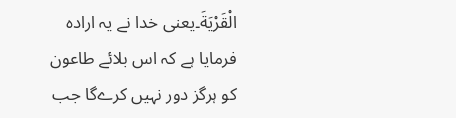الْقَرْيَةَ۔یعنی خدا نے یہ ارادہ فرمایا ہے کہ اس بلائے طاعون کو ہرگز دور نہیں کرےگا جب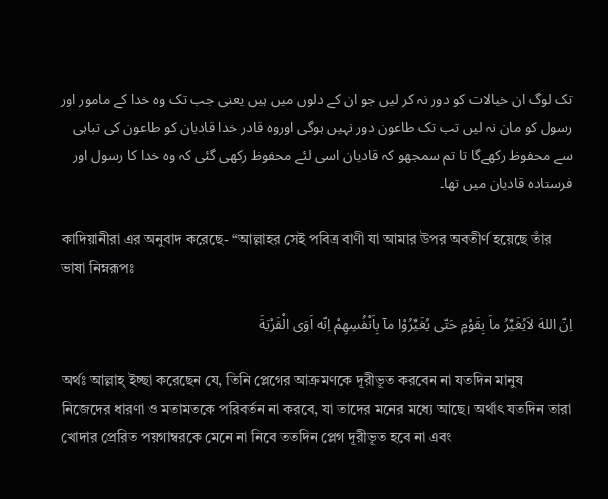تک لوگ ان خیالات کو دور نہ کر لیں جو ان کے دلوں میں ہیں یعنی جب تک وہ خدا کے مامور اور رسول کو مان نہ لیں تب تک طاعون دور نہیں ہوگی اوروہ قادر خدا قادیان کو طاعون کی تباہی سے محفوظ رکھےگا تا تم سمجھو کہ قادیان اسی لئے محفوظ رکھی گئی کہ وہ خدا کا رسول اور فرستادہ قادیان میں تھا۔

কাদিয়ানীরা এর অনুবাদ করেছে- “আল্লাহর সেই পবিত্র বাণী যা আমার উপর অবতীর্ণ হয়েছে তাঁর ভাষা নিম্নরূপঃ

اِنّ اللهَ لاَيُغَيِّرُ ماَ بِقَوْمٍ حَتّى يُغَيِّرُوْا مآ بِاَنْفُسِهِمْ اِنّه اَوَى الْقَرْيَةَ

অর্থঃ আল্লাহ্ ইচ্ছা করেছেন যে, তিনি প্লেগের আক্রমণকে দূরীভূত করবেন না যতদিন মানুষ নিজেদের ধারণা ও মতামতকে পরিবর্তন না করবে, যা তাদের মনের মধ্যে আছে। অর্থাৎ যতদিন তারা খোদার প্রেরিত পয়গাম্বরকে মেনে না নিবে ততদিন প্লেগ দূরীভূত হবে না এবং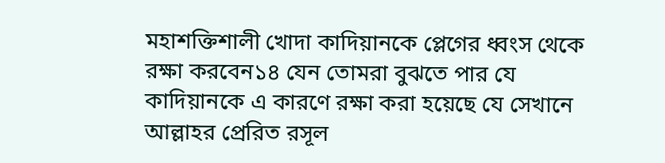মহাশক্তিশালী খোদা কাদিয়ানকে প্লেগের ধ্বংস থেকে রক্ষা করবেন১৪ যেন তোমরা বুঝতে পার যে কাদিয়ানকে এ কারণে রক্ষা করা হয়েছে যে সেখানে আল্লাহর প্রেরিত রসূল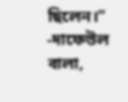ছিলেন।” -দাফেউল বালা,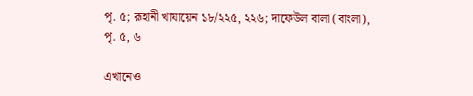পৃ. ৫; রূহানী খাযায়েন ১৮/২২৫, ২২৬; দাফেউল বালা (বাংলা), পৃ. ৫, ৬

এখানেও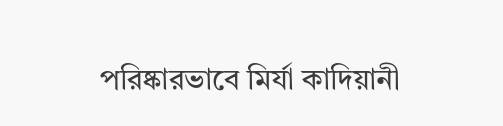পরিষ্কারভাবে মির্যা কাদিয়ানী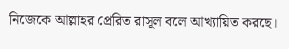নিজেকে আল্লাহর প্রেরিত রাসূল বলে আখ্যায়িত করছে।